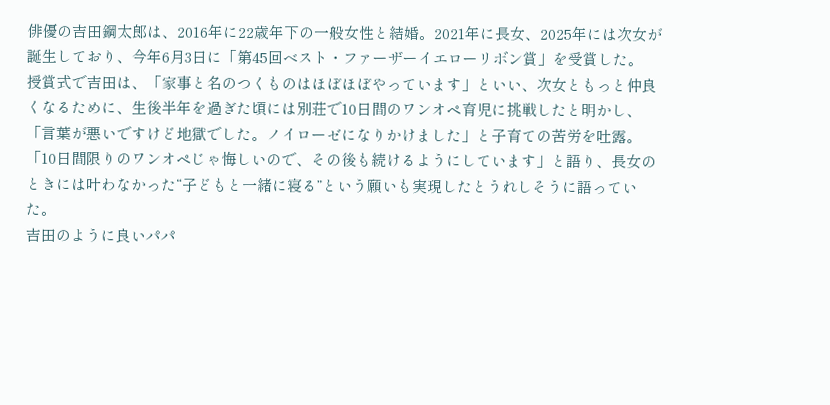俳優の吉田鋼太郎は、2016年に22歳年下の一般女性と結婚。2021年に長女、2025年には次女が誕生しており、今年6月3日に「第45回ベスト・ファーザーイエローリボン賞」を受賞した。
授賞式で吉田は、「家事と名のつくものはほぼほぼやっています」といい、次女ともっと仲良くなるために、生後半年を過ぎた頃には別荘で10日間のワンオペ育児に挑戦したと明かし、「言葉が悪いですけど地獄でした。ノイローゼになりかけました」と子育ての苦労を吐露。「10日間限りのワンオペじゃ悔しいので、その後も続けるようにしています」と語り、長女のときには叶わなかった“子どもと一緒に寝る”という願いも実現したとうれしそうに語っていた。
吉田のように良いパパ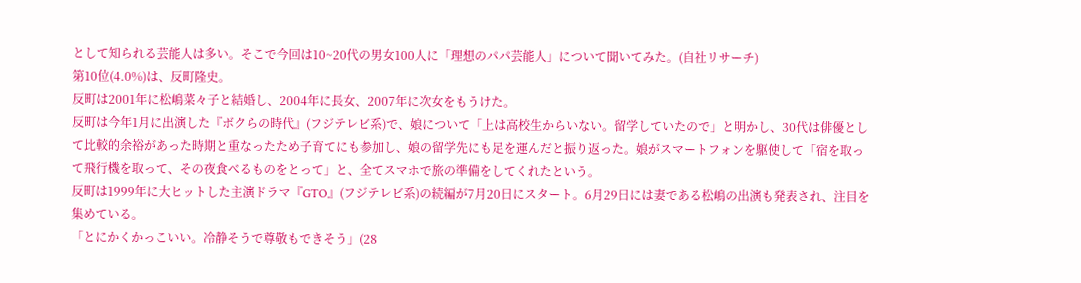として知られる芸能人は多い。そこで今回は10~20代の男女100人に「理想のパパ芸能人」について聞いてみた。(自社リサーチ)
第10位(4.0%)は、反町隆史。
反町は2001年に松嶋菜々子と結婚し、2004年に長女、2007年に次女をもうけた。
反町は今年1月に出演した『ボクらの時代』(フジテレビ系)で、娘について「上は高校生からいない。留学していたので」と明かし、30代は俳優として比較的余裕があった時期と重なったため子育てにも参加し、娘の留学先にも足を運んだと振り返った。娘がスマートフォンを駆使して「宿を取って飛行機を取って、その夜食べるものをとって」と、全てスマホで旅の準備をしてくれたという。
反町は1999年に大ヒットした主演ドラマ『GTO』(フジテレビ系)の続編が7月20日にスタート。6月29日には妻である松嶋の出演も発表され、注目を集めている。
「とにかくかっこいい。冷静そうで尊敬もできそう」(28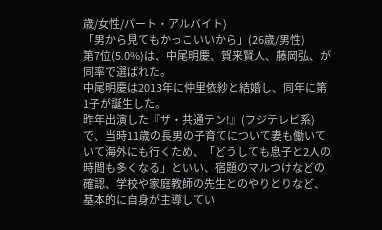歳/女性/パート・アルバイト)
「男から見てもかっこいいから」(26歳/男性)
第7位(5.0%)は、中尾明慶、賀来賢人、藤岡弘、が同率で選ばれた。
中尾明慶は2013年に仲里依紗と結婚し、同年に第1子が誕生した。
昨年出演した『ザ・共通テン!』(フジテレビ系)で、当時11歳の長男の子育てについて妻も働いていて海外にも行くため、「どうしても息子と2人の時間も多くなる」といい、宿題のマルつけなどの確認、学校や家庭教師の先生とのやりとりなど、基本的に自身が主導してい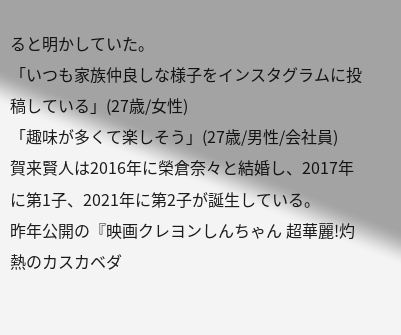ると明かしていた。
「いつも家族仲良しな様子をインスタグラムに投稿している」(27歳/女性)
「趣味が多くて楽しそう」(27歳/男性/会社員)
賀来賢人は2016年に榮倉奈々と結婚し、2017年に第1子、2021年に第2子が誕生している。
昨年公開の『映画クレヨンしんちゃん 超華麗!灼熱のカスカベダ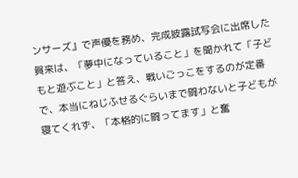ンサーズ』で声優を務め、完成披露試写会に出席した賀来は、「夢中になっていること」を聞かれて「子どもと遊ぶこと」と答え、戦いごっこをするのが定番で、本当にねじふせるぐらいまで闘わないと子どもが寝てくれず、「本格的に闘ってます」と奮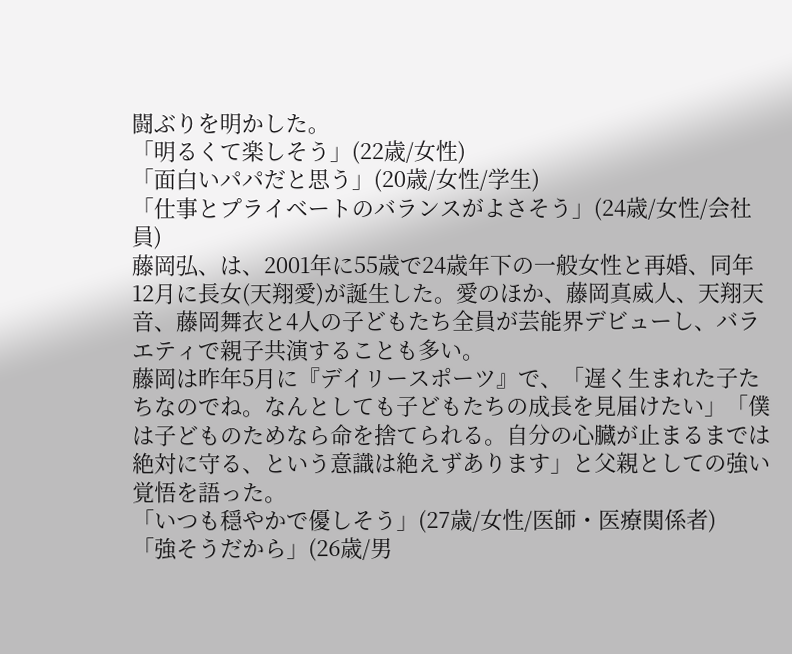闘ぶりを明かした。
「明るくて楽しそう」(22歳/女性)
「面白いパパだと思う」(20歳/女性/学生)
「仕事とプライベートのバランスがよさそう」(24歳/女性/会社員)
藤岡弘、は、2001年に55歳で24歳年下の一般女性と再婚、同年12月に長女(天翔愛)が誕生した。愛のほか、藤岡真威人、天翔天音、藤岡舞衣と4人の子どもたち全員が芸能界デビューし、バラエティで親子共演することも多い。
藤岡は昨年5月に『デイリースポーツ』で、「遅く生まれた子たちなのでね。なんとしても子どもたちの成長を見届けたい」「僕は子どものためなら命を捨てられる。自分の心臓が止まるまでは絶対に守る、という意識は絶えずあります」と父親としての強い覚悟を語った。
「いつも穏やかで優しそう」(27歳/女性/医師・医療関係者)
「強そうだから」(26歳/男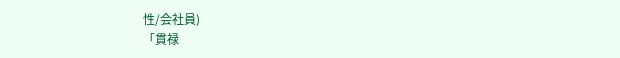性/会社員)
「貫禄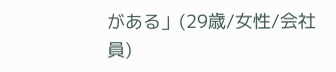がある」(29歳/女性/会社員)